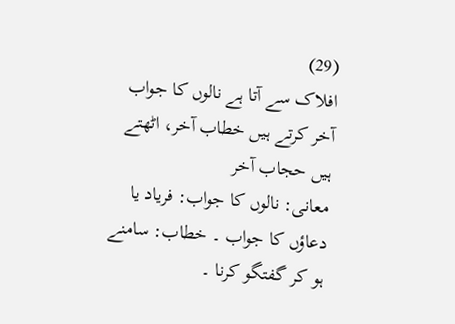(29)
افلاک سے آتا ہے نالوں کا جواب آخر کرتے ہیں خطاب آخر، اٹھتے ہیں حجاب آخر
معانی: نالوں کا جواب: فریاد یا دعاؤں کا جواب ۔ خطاب: سامنے ہو کر گفتگو کرنا ۔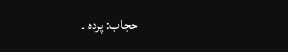حجاب: پردہ ۔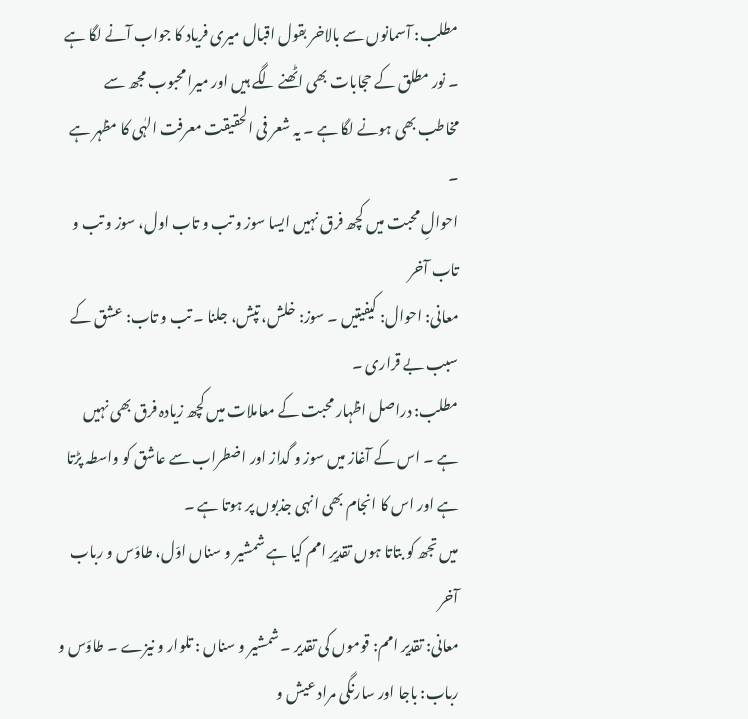مطلب: آسمانوں سے بالاخر بقول اقبال میری فریاد کا جواب آنے لگا ہے ۔ نور مطلق کے حجابات بھی اٹھنے لگے ہیں اور میرا محبوب مجھ سے مخاطب بھی ہونے لگا ہے ۔ یہ شعر فی الحقیقت معرفت الہٰی کا مظہر ہے ۔
احوالِ محبت میں کچھ فرق نہیں ایسا سوز و تب و تاب اول، سوز و تب و تاب آخر
معانی: احوال: کیفیتیں ۔ سوز: خلش، تپش، جلنا ۔ تب و تاب: عشق کے سبب بے قراری ۔
مطلب: دراصل اظہار محبت کے معاملات میں کچھ زیادہ فرق بھی نہیں ہے ۔ اس کے آغاز میں سوز و گداز اور اضطراب سے عاشق کو واسطہ پڑتا ہے اور اس کا انجام بھی انہی جذبوں پر ہوتا ہے ۔
میں تجھ کو بتاتا ہوں تقدیرِ امم کیا ہے شمشیر و سناں اوّل، طاوَس و رباب آخر
معانی: تقدیر امم: قوموں کی تقدیر ۔ شمشیر و سناں : تلوار و نیزے ۔ طاوَس و رباب: باجا اور سارنگی مراد عیش و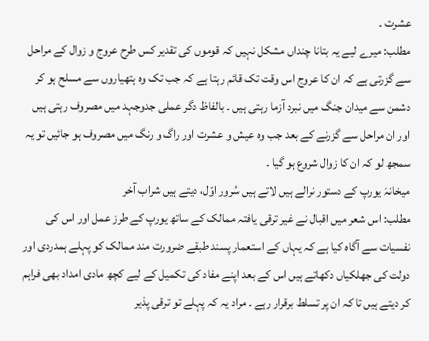عشرت ۔
مطلب: میرے لیے یہ بتانا چنداں مشکل نہیں کہ قوموں کی تقدیر کس طرح عروج و زوال کے مراحل سے گزرتی ہے کہ ان کا عروج اس وقت تک قائم رہتا ہے کہ جب تک وہ ہتھیاروں سے مسلح ہو کر دشمن سے میدان جنگ میں نبرد آزما رہتی ہیں ۔ بالفاظ دگر عملی جدوجہد میں مصروف رہتی ہیں اور ان مراحل سے گزرنے کے بعد جب وہ عیش و عشرت اور راگ و رنگ میں مصروف ہو جائیں تو یہ سمجھ لو کہ ان کا زوال شروع ہو گیا ۔
میخانہَ یورپ کے دستور نرالے ہیں لاتے ہیں سُرور اوّل، دیتے ہیں شراب آخر
مطلب: اس شعر میں اقبال نے غیر ترقی یافتہ ممالک کے ساتھ یورپ کے طرز عمل اور اس کی نفسیات سے آگاہ کیا ہے کہ یہاں کے استعمار پسند طبقے ضرورت مند ممالک کو پہلے ہمدردی اور دولت کی جھلکیاں دکھاتے ہیں اس کے بعد اپنے مفاد کی تکمیل کے لیے کچھ مادی امداد بھی فراہم کر دیتے ہیں تا کہ ان پر تسلط برقرار رہے ۔ مراد یہ کہ پہلے تو ترقی پذیر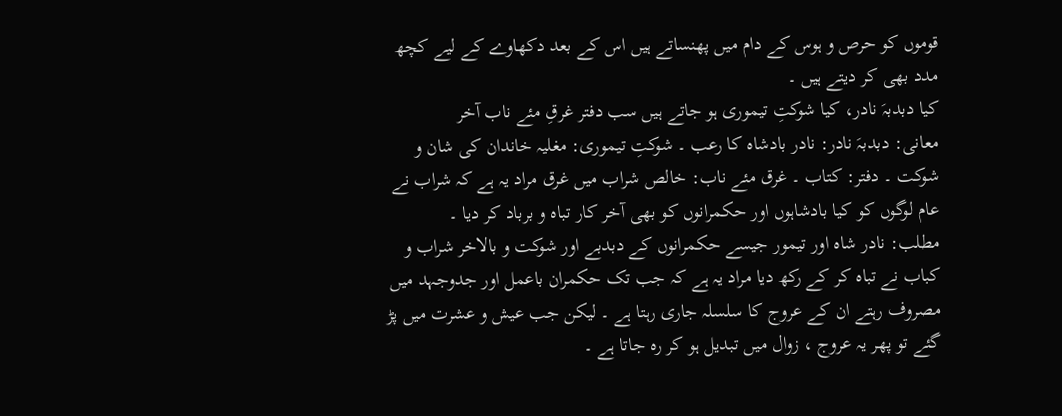قوموں کو حرص و ہوس کے دام میں پھنساتے ہیں اس کے بعد دکھاوے کے لیے کچھ مدد بھی کر دیتے ہیں ۔
کیا دبدبہَ نادر، کیا شوکتِ تیموری ہو جاتے ہیں سب دفتر غرقِ مئے ناب آخر
معانی: دبدبہَ نادر: نادر بادشاہ کا رعب ۔ شوکتِ تیموری: مغلیہ خاندان کی شان و شوکت ۔ دفتر: کتاب ۔ غرق مئے ناب: خالص شراب میں غرق مراد یہ ہے کہ شراب نے عام لوگوں کو کیا بادشاہوں اور حکمرانوں کو بھی آخر کار تباہ و برباد کر دیا ۔
مطلب: نادر شاہ اور تیمور جیسے حکمرانوں کے دبدبے اور شوکت و بالاخر شراب و کباب نے تباہ کر کے رکھ دیا مراد یہ ہے کہ جب تک حکمران باعمل اور جدوجہد میں مصروف رہتے ان کے عروج کا سلسلہ جاری رہتا ہے ۔ لیکن جب عیش و عشرت میں پڑ گئے تو پھر یہ عروج ، زوال میں تبدیل ہو کر رہ جاتا ہے ۔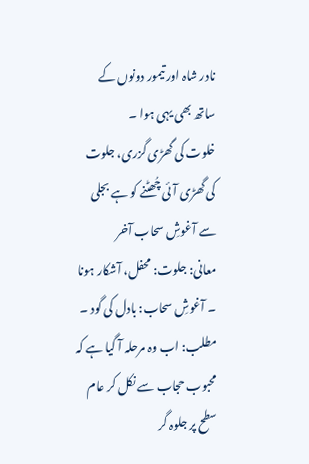نادر شاہ اور تیمور دونوں کے ساتھ بھی یہی ہوا ۔
خلوت کی گھڑی گزری، جلوت کی گھڑی آئی چُھٹنے کو ہے بجلی سے آغوشِ سحاب آخر
معانی: جلوت: محفل، آشکار ہونا ۔ آغوشِ سحاب: بادل کی گود ۔
مطلب: اب وہ مرحلہ آ گیا ہے کہ محبوب حجاب سے نکل کر عام سطح پر جلوہ گر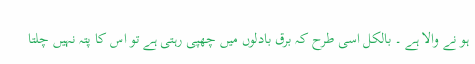ہو نے والا ہے ۔ بالکل اسی طرح کہ برق بادلوں میں چھپی رہتی ہے تو اس کا پتہ نہیں چلتا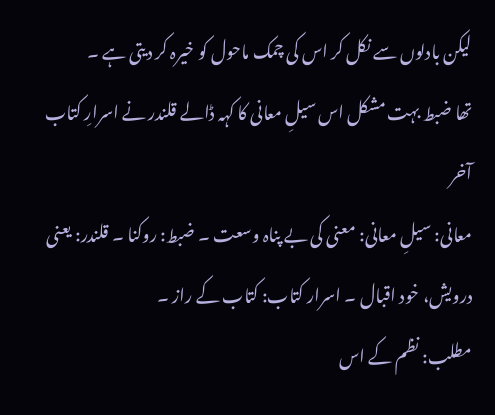لیکن بادلوں سے نکل کر اس کی چمک ماحول کو خیرہ کر دیتی ہے ۔
تھا ضبط بہت مشکل اس سیلِ معانی کا کہہ ڈالے قلندر نے اسرارِ کتاب آخر
معانی: سیلِ معانی: معنی کی بے پناہ وسعت ۔ ضبط: روکنا ۔ قلندر: یعنی درویش، خود اقبال ۔ اسرار کتاب: کتاب کے راز ۔
مطلب: نظم کے اس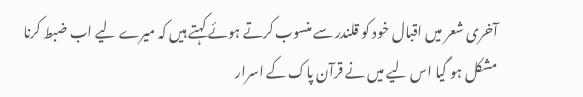آخری شعر میں اقبال خود کو قلندر سے منسوب کرتے ہوئے کہتے ہیں کہ میرے لیے اب ضبط کرنا مشکل ہو گیا اس لیے میں نے قرآن پاک کے اسرار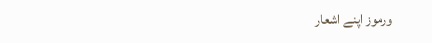ورموز اپنے اشعار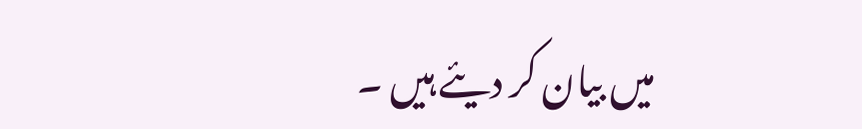میں بیان کر دیئے ہیں ۔